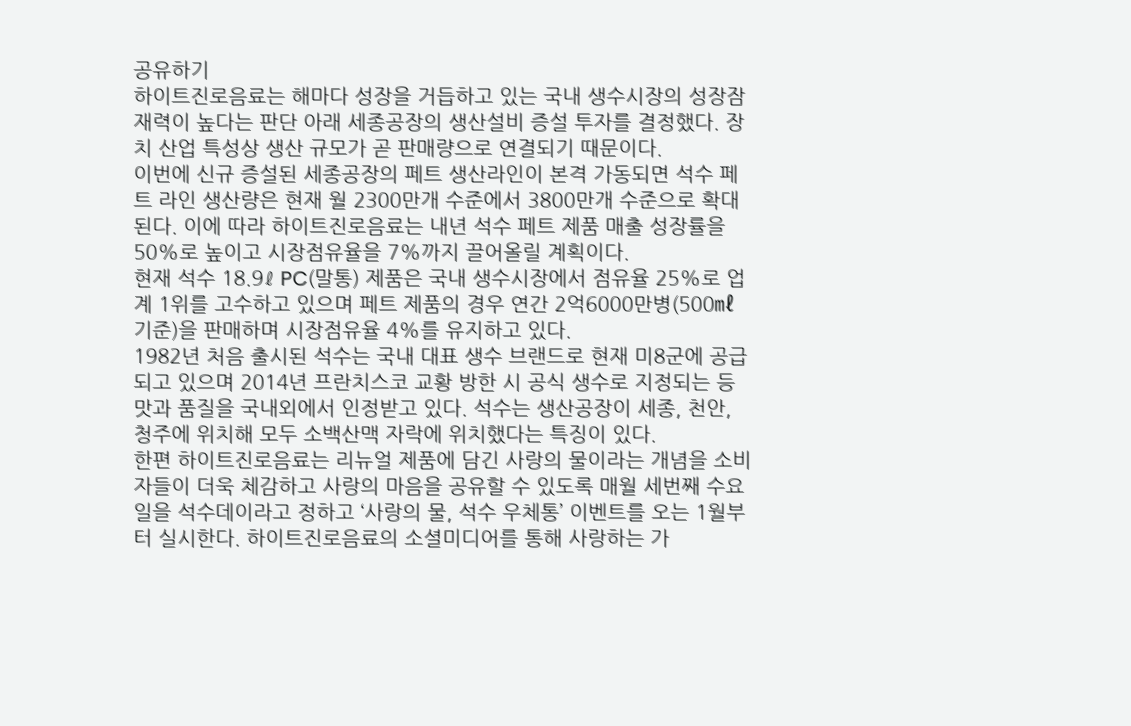공유하기
하이트진로음료는 해마다 성장을 거듭하고 있는 국내 생수시장의 성장잠재력이 높다는 판단 아래 세종공장의 생산설비 증설 투자를 결정했다. 장치 산업 특성상 생산 규모가 곧 판매량으로 연결되기 때문이다.
이번에 신규 증설된 세종공장의 페트 생산라인이 본격 가동되면 석수 페트 라인 생산량은 현재 월 2300만개 수준에서 3800만개 수준으로 확대된다. 이에 따라 하이트진로음료는 내년 석수 페트 제품 매출 성장률을 50%로 높이고 시장점유율을 7%까지 끌어올릴 계획이다.
현재 석수 18.9ℓ PC(말통) 제품은 국내 생수시장에서 점유율 25%로 업계 1위를 고수하고 있으며 페트 제품의 경우 연간 2억6000만병(500㎖ 기준)을 판매하며 시장점유율 4%를 유지하고 있다.
1982년 처음 출시된 석수는 국내 대표 생수 브랜드로 현재 미8군에 공급되고 있으며 2014년 프란치스코 교황 방한 시 공식 생수로 지정되는 등 맛과 품질을 국내외에서 인정받고 있다. 석수는 생산공장이 세종, 천안, 청주에 위치해 모두 소백산맥 자락에 위치했다는 특징이 있다.
한편 하이트진로음료는 리뉴얼 제품에 담긴 사랑의 물이라는 개념을 소비자들이 더욱 체감하고 사랑의 마음을 공유할 수 있도록 매월 세번째 수요일을 석수데이라고 정하고 ‘사랑의 물, 석수 우체통’ 이벤트를 오는 1월부터 실시한다. 하이트진로음료의 소셜미디어를 통해 사랑하는 가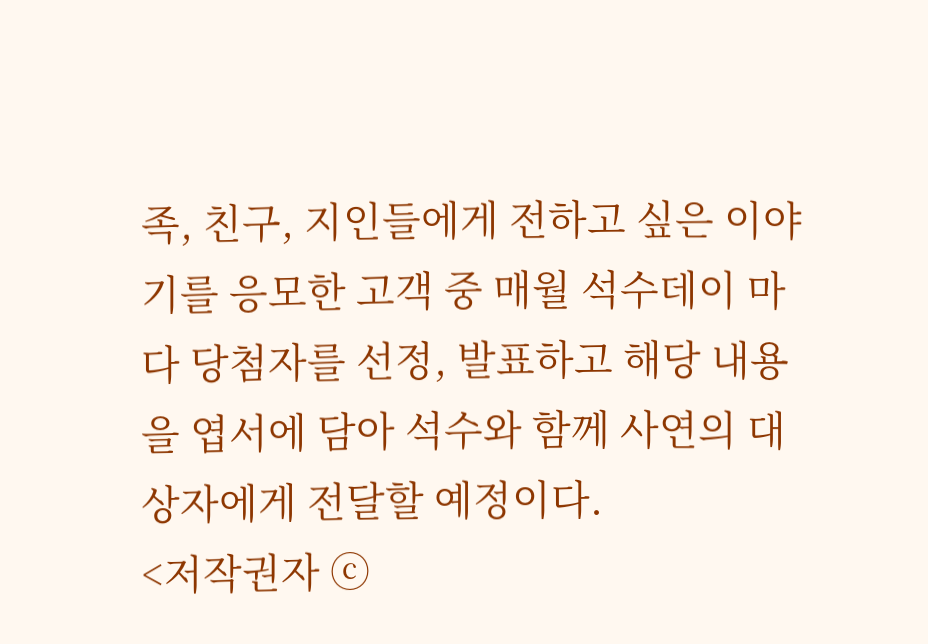족, 친구, 지인들에게 전하고 싶은 이야기를 응모한 고객 중 매월 석수데이 마다 당첨자를 선정, 발표하고 해당 내용을 엽서에 담아 석수와 함께 사연의 대상자에게 전달할 예정이다.
<저작권자 ⓒ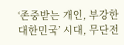‘존중받는 개인, 부강한 대한민국’ 시대, 무단전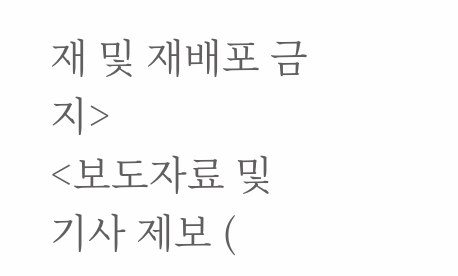재 및 재배포 금지>
<보도자료 및 기사 제보 (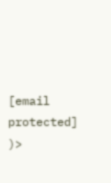[email protected] )>